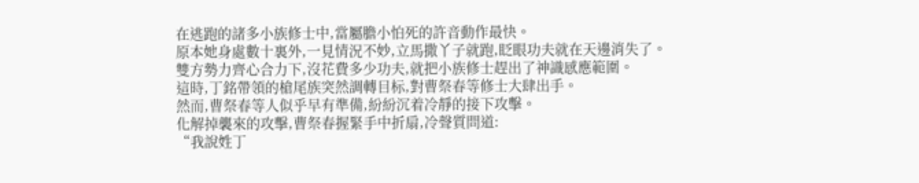在逃跑的諸多小族修士中,當屬膽小怕死的許音動作最快。
原本她身處數十裏外,一見情況不妙,立馬撒丫子就跑,眨眼功夫就在天邊消失了。
雙方勢力齊心合力下,沒花費多少功夫,就把小族修士趕出了神識感應範圍。
這時,丁銘帶領的槍尾族突然調轉目标,對曹祭春等修士大肆出手。
然而,曹祭春等人似乎早有準備,紛紛沉着冷靜的接下攻擊。
化解掉襲來的攻擊,曹祭春握緊手中折扇,冷聲質問道:
“我說姓丁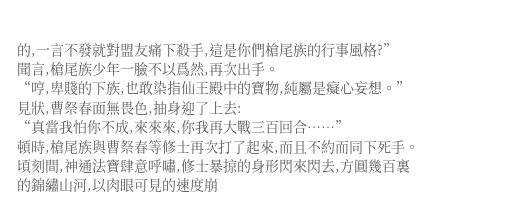的,一言不發就對盟友痛下殺手,這是你們槍尾族的行事風格?”
聞言,槍尾族少年一臉不以爲然,再次出手。
“哼,卑賤的下族,也敢染指仙王殿中的寶物,純屬是癡心妄想。”
見狀,曹祭春面無畏色,抽身迎了上去:
“真當我怕你不成,來來來,你我再大戰三百回合……”
頓時,槍尾族與曹祭春等修士再次打了起來,而且不約而同下死手。
頃刻間,神通法寶肆意呼嘯,修士暴掠的身形閃來閃去,方圓幾百裏的錦繡山河,以肉眼可見的速度崩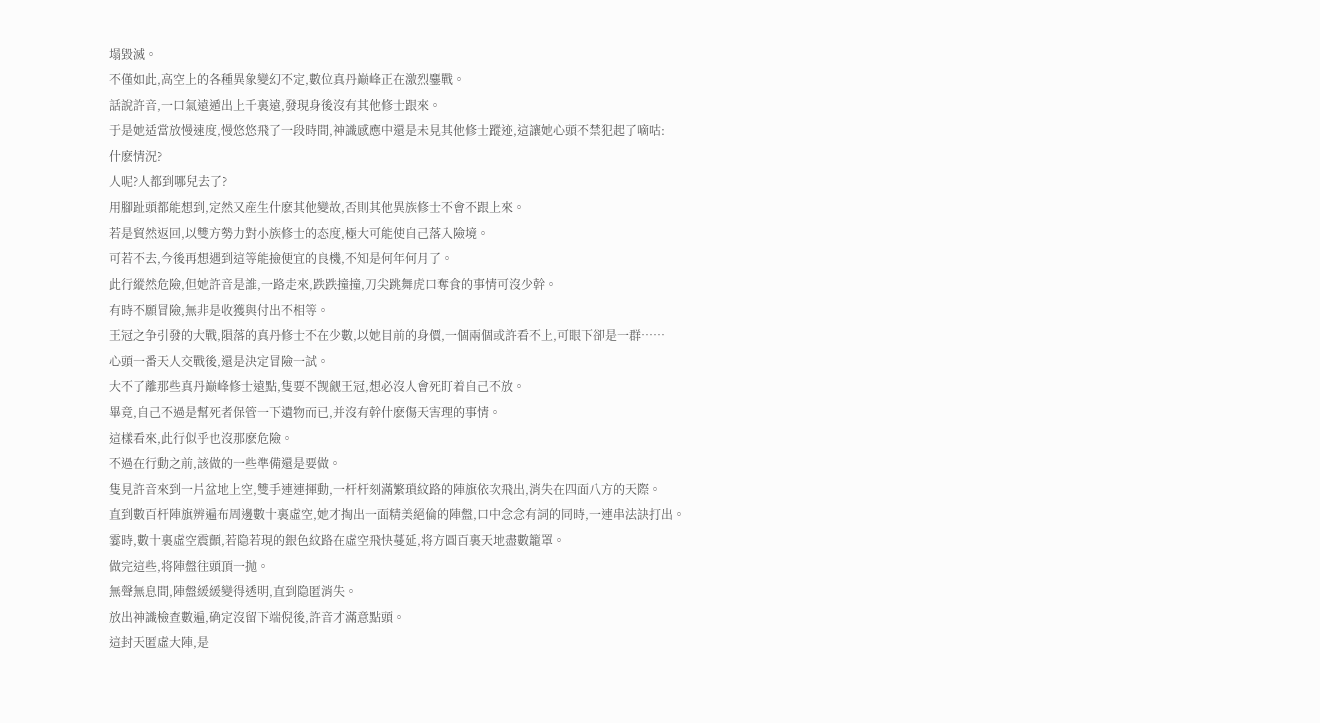塌毀滅。
不僅如此,高空上的各種異象變幻不定,數位真丹巅峰正在激烈鏖戰。
話說許音,一口氣遠遁出上千裏遠,發現身後沒有其他修士跟來。
于是她适當放慢速度,慢悠悠飛了一段時間,神識感應中還是未見其他修士蹤迹,這讓她心頭不禁犯起了嘀咕:
什麽情況?
人呢?人都到哪兒去了?
用腳趾頭都能想到,定然又産生什麽其他變故,否則其他異族修士不會不跟上來。
若是貿然返回,以雙方勢力對小族修士的态度,極大可能使自己落入險境。
可若不去,今後再想遇到這等能撿便宜的良機,不知是何年何月了。
此行縱然危險,但她許音是誰,一路走來,跌跌撞撞,刀尖跳舞虎口奪食的事情可沒少幹。
有時不願冒險,無非是收獲與付出不相等。
王冠之争引發的大戰,隕落的真丹修士不在少數,以她目前的身價,一個兩個或許看不上,可眼下卻是一群……
心頭一番天人交戰後,還是決定冒險一試。
大不了離那些真丹巅峰修士遠點,隻要不觊觎王冠,想必沒人會死盯着自己不放。
畢竟,自己不過是幫死者保管一下遺物而已,并沒有幹什麽傷天害理的事情。
這樣看來,此行似乎也沒那麽危險。
不過在行動之前,該做的一些準備還是要做。
隻見許音來到一片盆地上空,雙手連連揮動,一杆杆刻滿繁瑣紋路的陣旗依次飛出,消失在四面八方的天際。
直到數百杆陣旗辨遍布周邊數十裏虛空,她才掏出一面精美絕倫的陣盤,口中念念有詞的同時,一連串法訣打出。
霎時,數十裏虛空震顫,若隐若現的銀色紋路在虛空飛快蔓延,将方圓百裏天地盡數籠罩。
做完這些,将陣盤往頭頂一抛。
無聲無息間,陣盤緩緩變得透明,直到隐匿消失。
放出神識檢查數遍,确定沒留下端倪後,許音才滿意點頭。
這封天匿虛大陣,是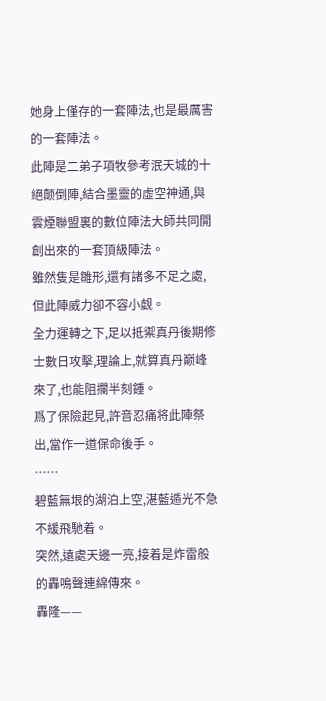她身上僅存的一套陣法,也是最厲害的一套陣法。
此陣是二弟子項牧參考泯天城的十絕颠倒陣,結合墨靈的虛空神通,與雲煙聯盟裏的數位陣法大師共同開創出來的一套頂級陣法。
雖然隻是雛形,還有諸多不足之處,但此陣威力卻不容小觑。
全力運轉之下,足以抵禦真丹後期修士數日攻擊,理論上,就算真丹巅峰來了,也能阻攔半刻鍾。
爲了保險起見,許音忍痛将此陣祭出,當作一道保命後手。
……
碧藍無垠的湖泊上空,湛藍遁光不急不緩飛馳着。
突然,遠處天邊一亮,接着是炸雷般的轟鳴聲連綿傳來。
轟隆——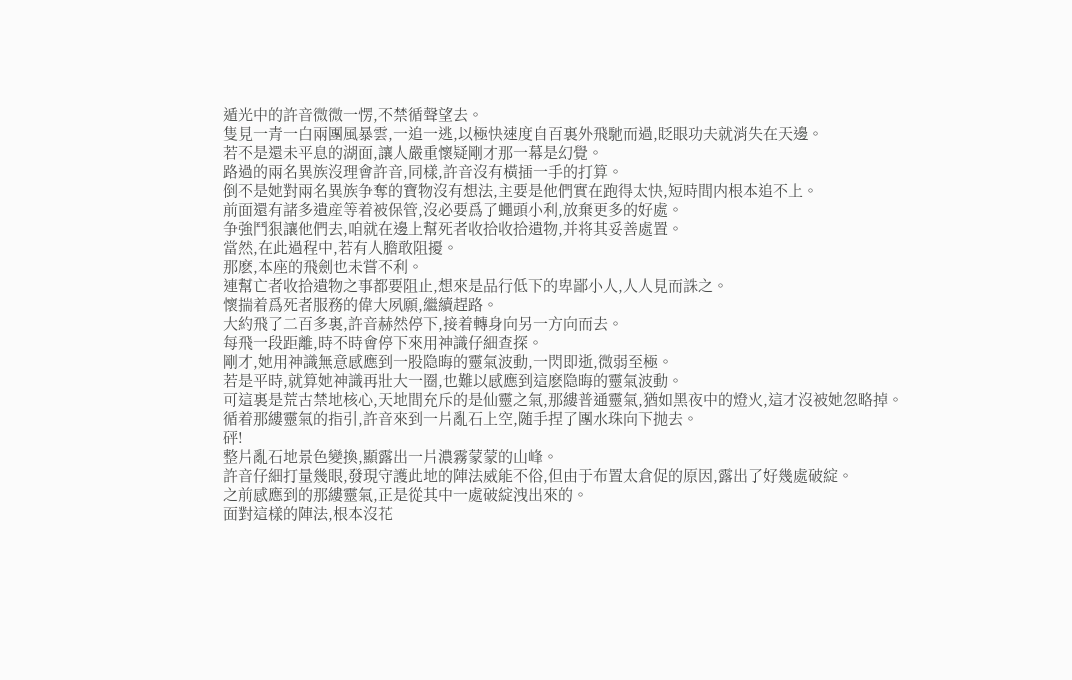遁光中的許音微微一愣,不禁循聲望去。
隻見一青一白兩團風暴雲,一追一逃,以極快速度自百裏外飛馳而過,眨眼功夫就消失在天邊。
若不是還未平息的湖面,讓人嚴重懷疑剛才那一幕是幻覺。
路過的兩名異族沒理會許音,同樣,許音沒有橫插一手的打算。
倒不是她對兩名異族争奪的寶物沒有想法,主要是他們實在跑得太快,短時間内根本追不上。
前面還有諸多遺産等着被保管,沒必要爲了蠅頭小利,放棄更多的好處。
争強鬥狠讓他們去,咱就在邊上幫死者收拾收拾遺物,并将其妥善處置。
當然,在此過程中,若有人膽敢阻擾。
那麽,本座的飛劍也未嘗不利。
連幫亡者收拾遺物之事都要阻止,想來是品行低下的卑鄙小人,人人見而誅之。
懷揣着爲死者服務的偉大夙願,繼續趕路。
大約飛了二百多裏,許音赫然停下,接着轉身向另一方向而去。
每飛一段距離,時不時會停下來用神識仔細查探。
剛才,她用神識無意感應到一股隐晦的靈氣波動,一閃即逝,微弱至極。
若是平時,就算她神識再壯大一圈,也難以感應到這麽隐晦的靈氣波動。
可這裏是荒古禁地核心,天地間充斥的是仙靈之氣,那縷普通靈氣,猶如黑夜中的燈火,這才沒被她忽略掉。
循着那縷靈氣的指引,許音來到一片亂石上空,随手捏了團水珠向下抛去。
砰!
整片亂石地景色變換,顯露出一片濃霧蒙蒙的山峰。
許音仔細打量幾眼,發現守護此地的陣法威能不俗,但由于布置太倉促的原因,露出了好幾處破綻。
之前感應到的那縷靈氣,正是從其中一處破綻洩出來的。
面對這樣的陣法,根本沒花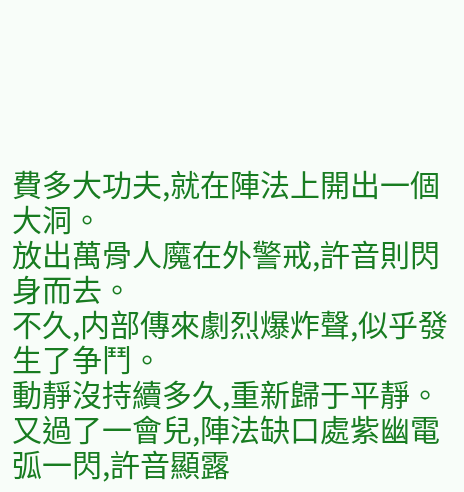費多大功夫,就在陣法上開出一個大洞。
放出萬骨人魔在外警戒,許音則閃身而去。
不久,内部傳來劇烈爆炸聲,似乎發生了争鬥。
動靜沒持續多久,重新歸于平靜。
又過了一會兒,陣法缺口處紫幽電弧一閃,許音顯露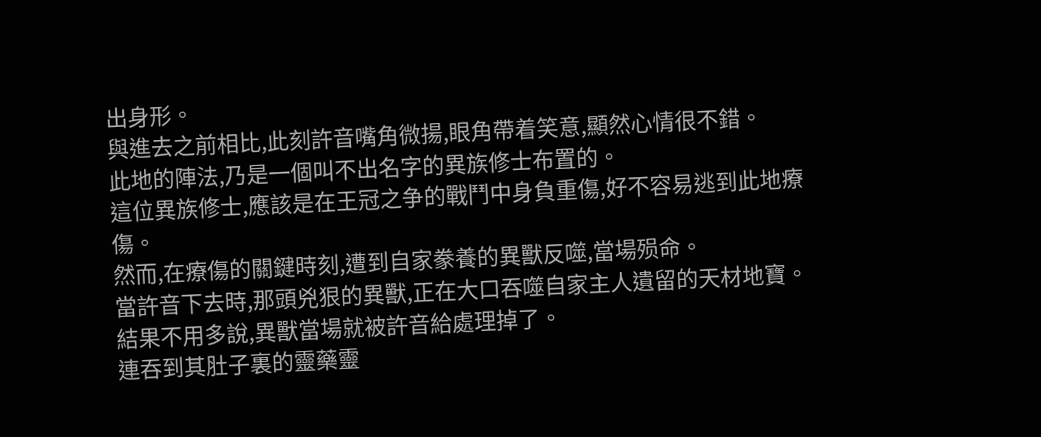出身形。
與進去之前相比,此刻許音嘴角微揚,眼角帶着笑意,顯然心情很不錯。
此地的陣法,乃是一個叫不出名字的異族修士布置的。
這位異族修士,應該是在王冠之争的戰鬥中身負重傷,好不容易逃到此地療傷。
然而,在療傷的關鍵時刻,遭到自家豢養的異獸反噬,當場殒命。
當許音下去時,那頭兇狠的異獸,正在大口吞噬自家主人遺留的天材地寶。
結果不用多說,異獸當場就被許音給處理掉了。
連吞到其肚子裏的靈藥靈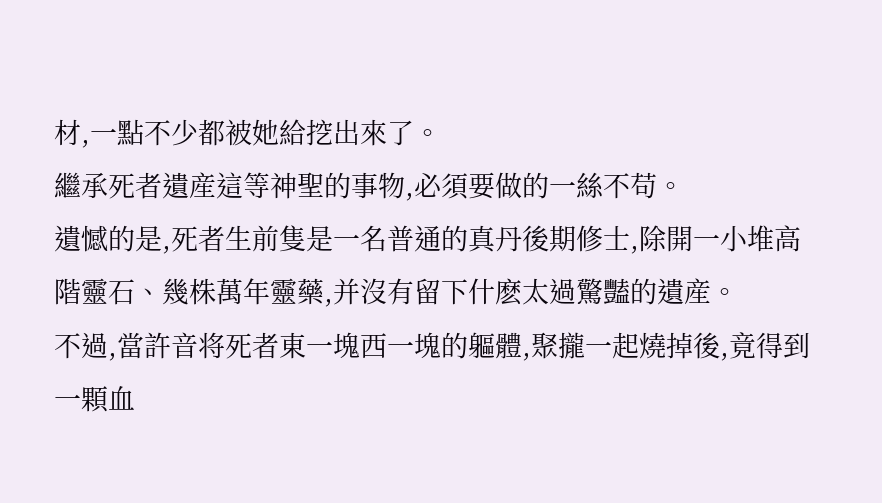材,一點不少都被她給挖出來了。
繼承死者遺産這等神聖的事物,必須要做的一絲不苟。
遺憾的是,死者生前隻是一名普通的真丹後期修士,除開一小堆高階靈石、幾株萬年靈藥,并沒有留下什麽太過驚豔的遺産。
不過,當許音将死者東一塊西一塊的軀體,聚攏一起燒掉後,竟得到一顆血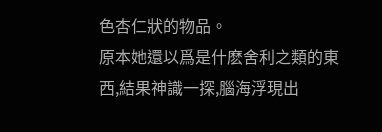色杏仁狀的物品。
原本她還以爲是什麽舍利之類的東西,結果神識一探,腦海浮現出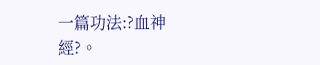一篇功法:?血神經?。